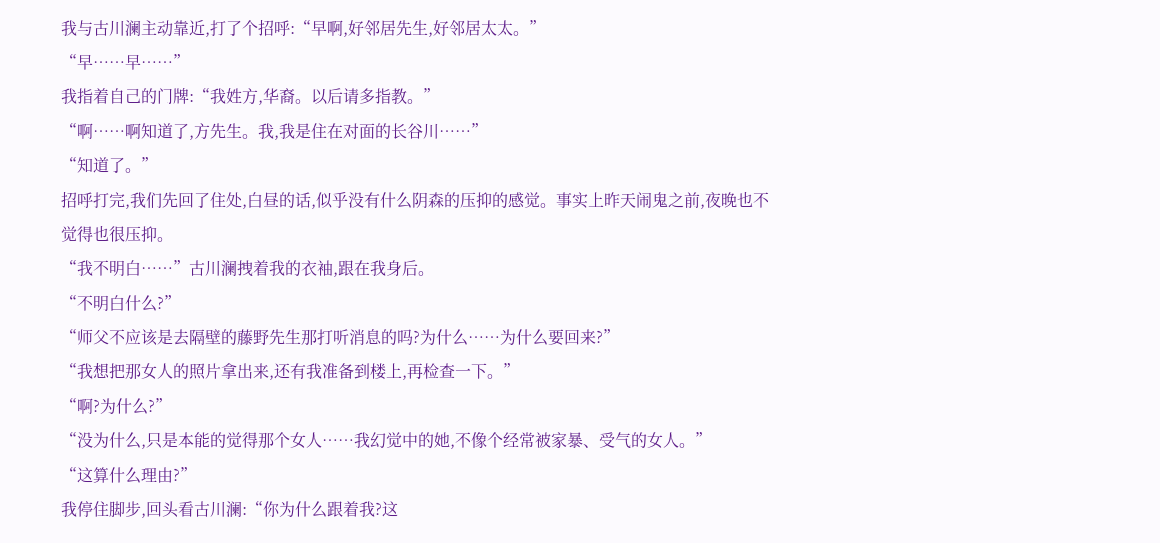我与古川澜主动靠近,打了个招呼:“早啊,好邻居先生,好邻居太太。”
“早……早……”
我指着自己的门牌:“我姓方,华裔。以后请多指教。”
“啊……啊知道了,方先生。我,我是住在对面的长谷川……”
“知道了。”
招呼打完,我们先回了住处,白昼的话,似乎没有什么阴森的压抑的感觉。事实上昨天闹鬼之前,夜晚也不觉得也很压抑。
“我不明白……”古川澜拽着我的衣袖,跟在我身后。
“不明白什么?”
“师父不应该是去隔壁的藤野先生那打听消息的吗?为什么……为什么要回来?”
“我想把那女人的照片拿出来,还有我准备到楼上,再检查一下。”
“啊?为什么?”
“没为什么,只是本能的觉得那个女人……我幻觉中的她,不像个经常被家暴、受气的女人。”
“这算什么理由?”
我停住脚步,回头看古川澜:“你为什么跟着我?这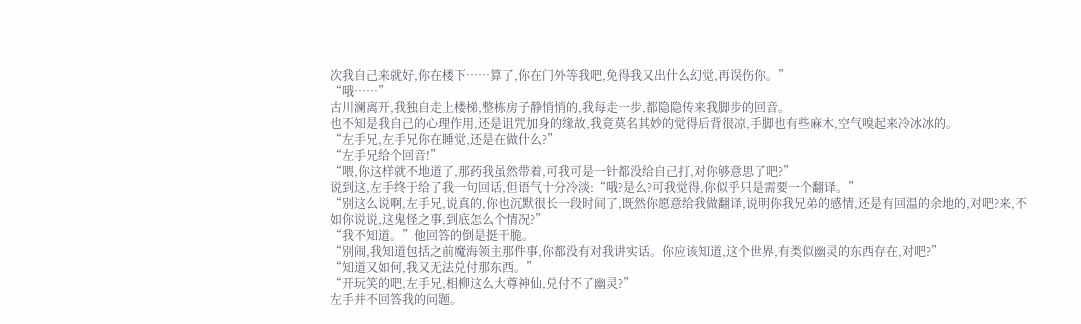次我自己来就好,你在楼下……算了,你在门外等我吧,免得我又出什么幻觉,再误伤你。”
“哦……”
古川澜离开,我独自走上楼梯,整栋房子静悄悄的,我每走一步,都隐隐传来我脚步的回音。
也不知是我自己的心理作用,还是诅咒加身的缘故,我竟莫名其妙的觉得后背很凉,手脚也有些麻木,空气嗅起来冷冰冰的。
“左手兄,左手兄你在睡觉,还是在做什么?”
“左手兄给个回音!”
“喂,你这样就不地道了,那药我虽然带着,可我可是一针都没给自己打,对你够意思了吧?”
说到这,左手终于给了我一句回话,但语气十分冷淡:“哦?是么?可我觉得,你似乎只是需要一个翻译。”
“别这么说啊,左手兄,说真的,你也沉默很长一段时间了,既然你愿意给我做翻译,说明你我兄弟的感情,还是有回温的余地的,对吧?来,不如你说说,这鬼怪之事,到底怎么个情况?”
“我不知道。”他回答的倒是挺干脆。
“别闹,我知道包括之前魔海领主那件事,你都没有对我讲实话。你应该知道,这个世界,有类似幽灵的东西存在,对吧?”
“知道又如何,我又无法兑付那东西。”
“开玩笑的吧,左手兄,相柳这么大尊神仙,兑付不了幽灵?”
左手并不回答我的问题。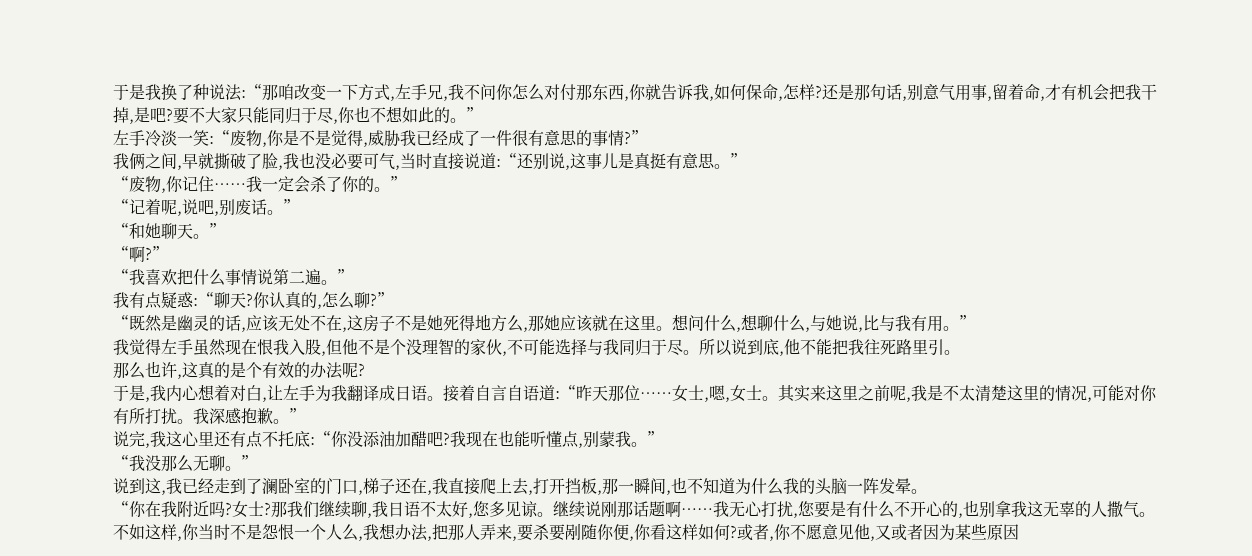于是我换了种说法:“那咱改变一下方式,左手兄,我不问你怎么对付那东西,你就告诉我,如何保命,怎样?还是那句话,别意气用事,留着命,才有机会把我干掉,是吧?要不大家只能同归于尽,你也不想如此的。”
左手冷淡一笑:“废物,你是不是觉得,威胁我已经成了一件很有意思的事情?”
我俩之间,早就撕破了脸,我也没必要可气,当时直接说道:“还别说,这事儿是真挺有意思。”
“废物,你记住……我一定会杀了你的。”
“记着呢,说吧,别废话。”
“和她聊天。”
“啊?”
“我喜欢把什么事情说第二遍。”
我有点疑惑:“聊天?你认真的,怎么聊?”
“既然是幽灵的话,应该无处不在,这房子不是她死得地方么,那她应该就在这里。想问什么,想聊什么,与她说,比与我有用。”
我觉得左手虽然现在恨我入股,但他不是个没理智的家伙,不可能选择与我同归于尽。所以说到底,他不能把我往死路里引。
那么也许,这真的是个有效的办法呢?
于是,我内心想着对白,让左手为我翻译成日语。接着自言自语道:“昨天那位……女士,嗯,女士。其实来这里之前呢,我是不太清楚这里的情况,可能对你有所打扰。我深感抱歉。”
说完,我这心里还有点不托底:“你没添油加醋吧?我现在也能听懂点,别蒙我。”
“我没那么无聊。”
说到这,我已经走到了澜卧室的门口,梯子还在,我直接爬上去,打开挡板,那一瞬间,也不知道为什么我的头脑一阵发晕。
“你在我附近吗?女士?那我们继续聊,我日语不太好,您多见谅。继续说刚那话题啊……我无心打扰,您要是有什么不开心的,也别拿我这无辜的人撒气。不如这样,你当时不是怨恨一个人么,我想办法,把那人弄来,要杀要剐随你便,你看这样如何?或者,你不愿意见他,又或者因为某些原因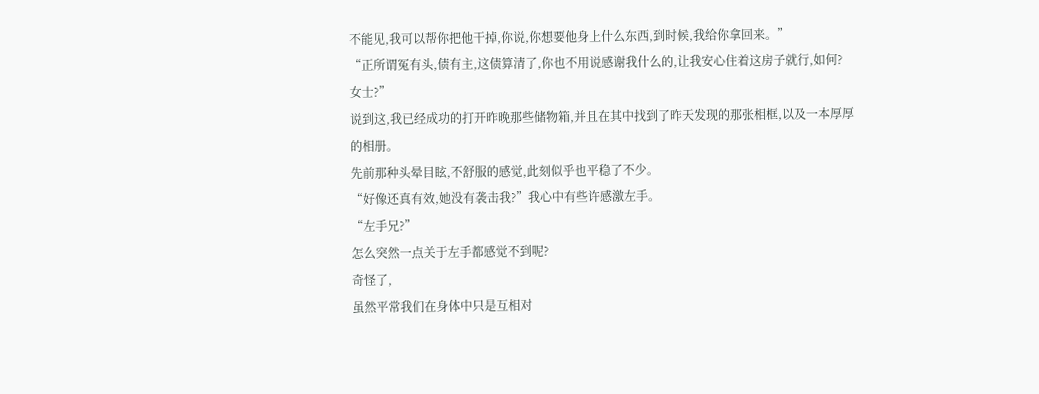不能见,我可以帮你把他干掉,你说,你想要他身上什么东西,到时候,我给你拿回来。”
“正所谓冤有头,债有主,这债算清了,你也不用说感谢我什么的,让我安心住着这房子就行,如何?女士?”
说到这,我已经成功的打开昨晚那些储物箱,并且在其中找到了昨天发现的那张相框,以及一本厚厚的相册。
先前那种头晕目眩,不舒服的感觉,此刻似乎也平稳了不少。
“好像还真有效,她没有袭击我?”我心中有些许感激左手。
“左手兄?”
怎么突然一点关于左手都感觉不到呢?
奇怪了,
虽然平常我们在身体中只是互相对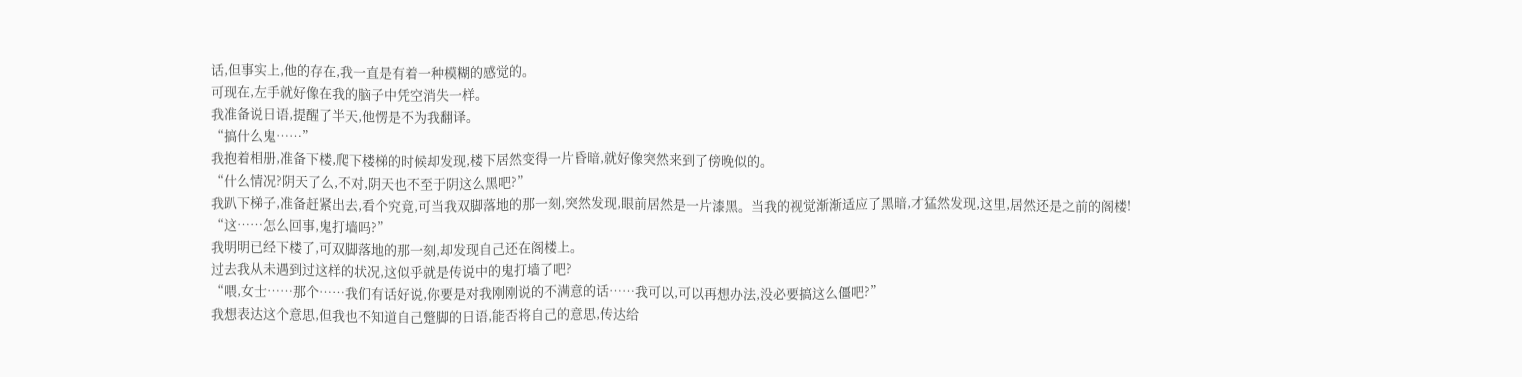话,但事实上,他的存在,我一直是有着一种模糊的感觉的。
可现在,左手就好像在我的脑子中凭空消失一样。
我准备说日语,提醒了半天,他愣是不为我翻译。
“搞什么鬼……”
我抱着相册,准备下楼,爬下楼梯的时候却发现,楼下居然变得一片昏暗,就好像突然来到了傍晚似的。
“什么情况?阴天了么,不对,阴天也不至于阴这么黑吧?”
我趴下梯子,准备赶紧出去,看个究竟,可当我双脚落地的那一刻,突然发现,眼前居然是一片漆黑。当我的视觉渐渐适应了黑暗,才猛然发现,这里,居然还是之前的阁楼!
“这……怎么回事,鬼打墙吗?”
我明明已经下楼了,可双脚落地的那一刻,却发现自己还在阁楼上。
过去我从未遇到过这样的状况,这似乎就是传说中的鬼打墙了吧?
“喂,女士……那个……我们有话好说,你要是对我刚刚说的不满意的话……我可以,可以再想办法,没必要搞这么僵吧?”
我想表达这个意思,但我也不知道自己蹩脚的日语,能否将自己的意思,传达给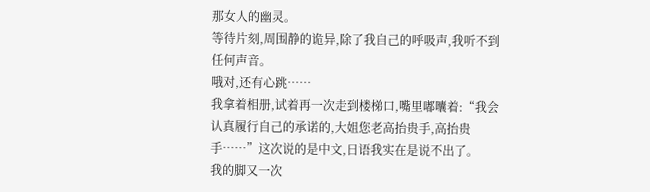那女人的幽灵。
等待片刻,周围静的诡异,除了我自己的呼吸声,我听不到任何声音。
哦对,还有心跳……
我拿着相册,试着再一次走到楼梯口,嘴里嘟囔着:“我会认真履行自己的承诺的,大姐您老高抬贵手,高抬贵手……”这次说的是中文,日语我实在是说不出了。
我的脚又一次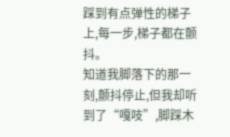踩到有点弹性的梯子上,每一步,梯子都在颤抖。
知道我脚落下的那一刻,颤抖停止,但我却听到了“嘎吱”,脚踩木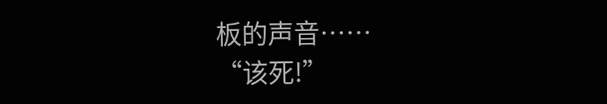板的声音……
“该死!”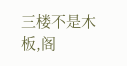三楼不是木板,阁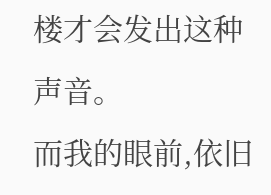楼才会发出这种声音。
而我的眼前,依旧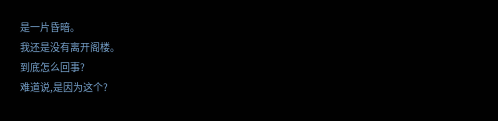是一片昏暗。
我还是没有离开阁楼。
到底怎么回事?
难道说,是因为这个?